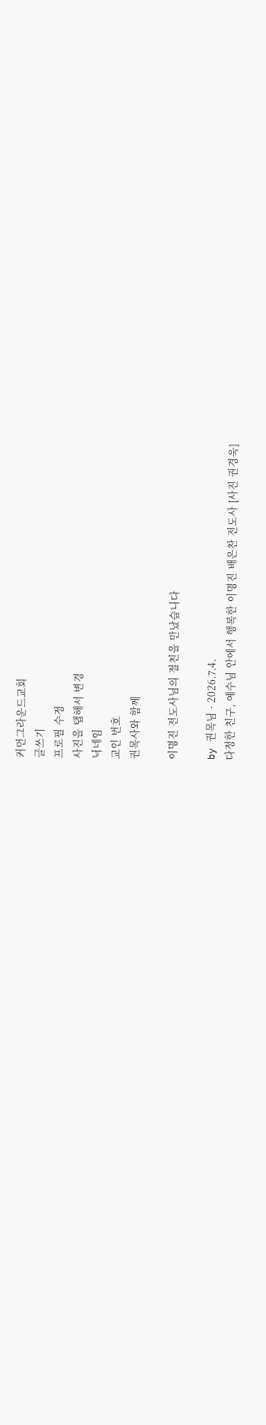커먼그라운드교회
글쓰기
프로필 수정
사진을 탭해서 변경
닉네임
교인 번호
권목사와 함께

이명진 전도사님의 절친을 만났습니다

by 권목님 · 2026.7.4.
다정한 친구, 예수님 안에서 행복한 이명진 배은찬 전도사 [사진 권경욱]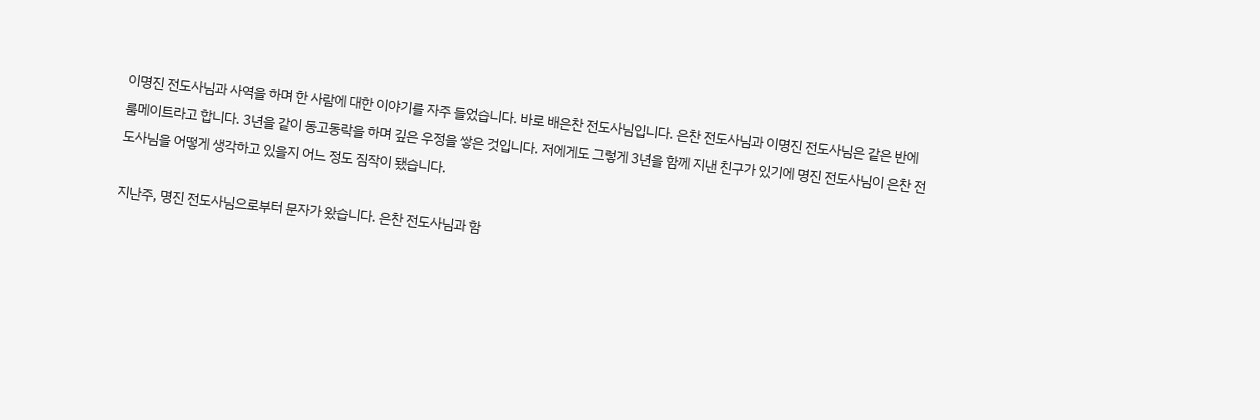이명진 전도사님과 사역을 하며 한 사람에 대한 이야기를 자주 들었습니다. 바로 배은찬 전도사님입니다. 은찬 전도사님과 이명진 전도사님은 같은 반에 룸메이트라고 합니다. 3년을 같이 동고동락을 하며 깊은 우정을 쌓은 것입니다. 저에게도 그렇게 3년을 함께 지낸 친구가 있기에 명진 전도사님이 은찬 전도사님을 어떻게 생각하고 있을지 어느 정도 짐작이 됐습니다.

지난주, 명진 전도사님으로부터 문자가 왔습니다. 은찬 전도사님과 함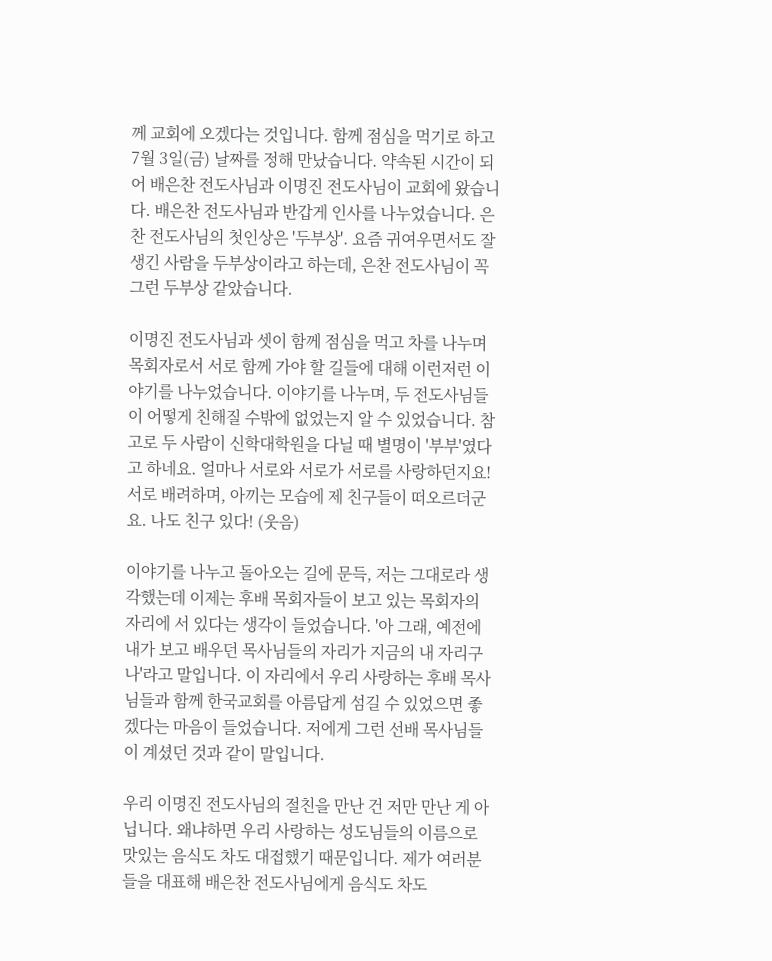께 교회에 오겠다는 것입니다. 함께 점심을 먹기로 하고 7월 3일(금) 날짜를 정해 만났습니다. 약속된 시간이 되어 배은찬 전도사님과 이명진 전도사님이 교회에 왔습니다. 배은찬 전도사님과 반갑게 인사를 나누었습니다. 은찬 전도사님의 첫인상은 '두부상'. 요즘 귀여우면서도 잘생긴 사람을 두부상이라고 하는데, 은찬 전도사님이 꼭 그런 두부상 같았습니다.

이명진 전도사님과 셋이 함께 점심을 먹고 차를 나누며 목회자로서 서로 함께 가야 할 길들에 대해 이런저런 이야기를 나누었습니다. 이야기를 나누며, 두 전도사님들이 어떻게 친해질 수밖에 없었는지 알 수 있었습니다. 참고로 두 사람이 신학대학원을 다닐 때 별명이 '부부'였다고 하네요. 얼마나 서로와 서로가 서로를 사랑하던지요! 서로 배려하며, 아끼는 모습에 제 친구들이 떠오르더군요. 나도 친구 있다! (웃음)

이야기를 나누고 돌아오는 길에 문득, 저는 그대로라 생각했는데 이제는 후배 목회자들이 보고 있는 목회자의 자리에 서 있다는 생각이 들었습니다. '아 그래, 예전에 내가 보고 배우던 목사님들의 자리가 지금의 내 자리구나'라고 말입니다. 이 자리에서 우리 사랑하는 후배 목사님들과 함께 한국교회를 아름답게 섬길 수 있었으면 좋겠다는 마음이 들었습니다. 저에게 그런 선배 목사님들이 계셨던 것과 같이 말입니다.

우리 이명진 전도사님의 절친을 만난 건 저만 만난 게 아닙니다. 왜냐하면 우리 사랑하는 성도님들의 이름으로 맛있는 음식도 차도 대접했기 때문입니다. 제가 여러분들을 대표해 배은찬 전도사님에게 음식도 차도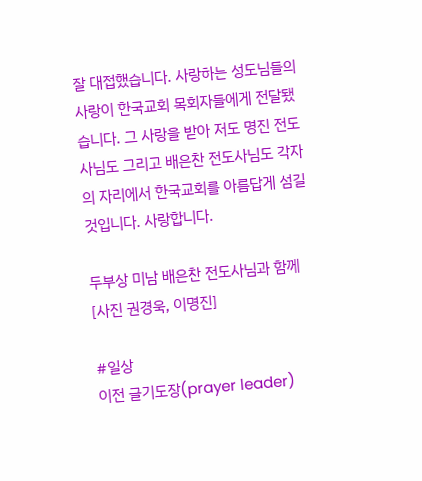잘 대접했습니다. 사랑하는 성도님들의 사랑이 한국교회 목회자들에게 전달됐습니다. 그 사랑을 받아 저도 명진 전도사님도 그리고 배은찬 전도사님도 각자의 자리에서 한국교회를 아름답게 섬길 것입니다. 사랑합니다.

두부상 미남 배은찬 전도사님과 함께 [사진 권경욱, 이명진]

#일상
이전 글기도장(prayer leader)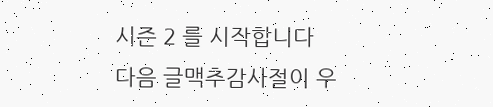시즌 2 를 시작합니다
다음 글맥추감사절이 우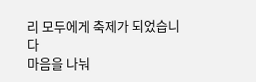리 모두에게 축제가 되었습니다
마음을 나눠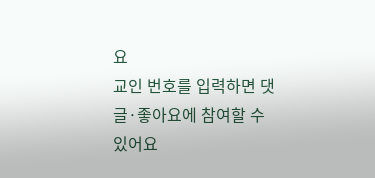요
교인 번호를 입력하면 댓글·좋아요에 참여할 수 있어요